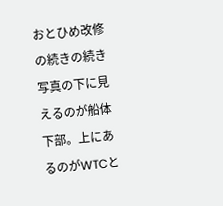おとひめ改修の続きの続き
写真の下に見えるのが船体下部。上にあるのがWTCと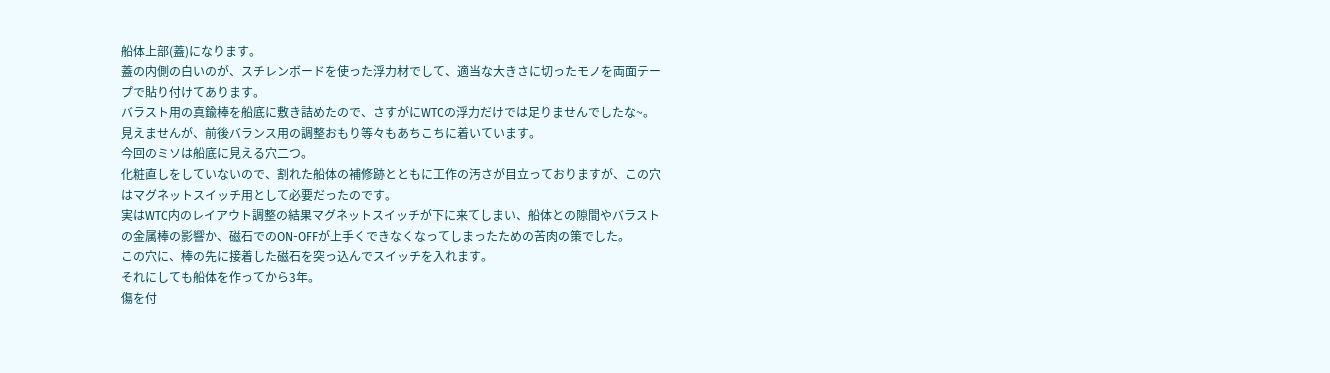船体上部(蓋)になります。
蓋の内側の白いのが、スチレンボードを使った浮力材でして、適当な大きさに切ったモノを両面テープで貼り付けてあります。
バラスト用の真鍮棒を船底に敷き詰めたので、さすがにWTCの浮力だけでは足りませんでしたな~。
見えませんが、前後バランス用の調整おもり等々もあちこちに着いています。
今回のミソは船底に見える穴二つ。
化粧直しをしていないので、割れた船体の補修跡とともに工作の汚さが目立っておりますが、この穴はマグネットスイッチ用として必要だったのです。
実はWTC内のレイアウト調整の結果マグネットスイッチが下に来てしまい、船体との隙間やバラストの金属棒の影響か、磁石でのON-OFFが上手くできなくなってしまったための苦肉の策でした。
この穴に、棒の先に接着した磁石を突っ込んでスイッチを入れます。
それにしても船体を作ってから3年。
傷を付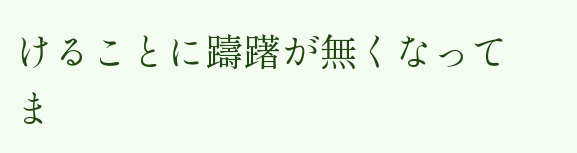けることに躊躇が無くなってま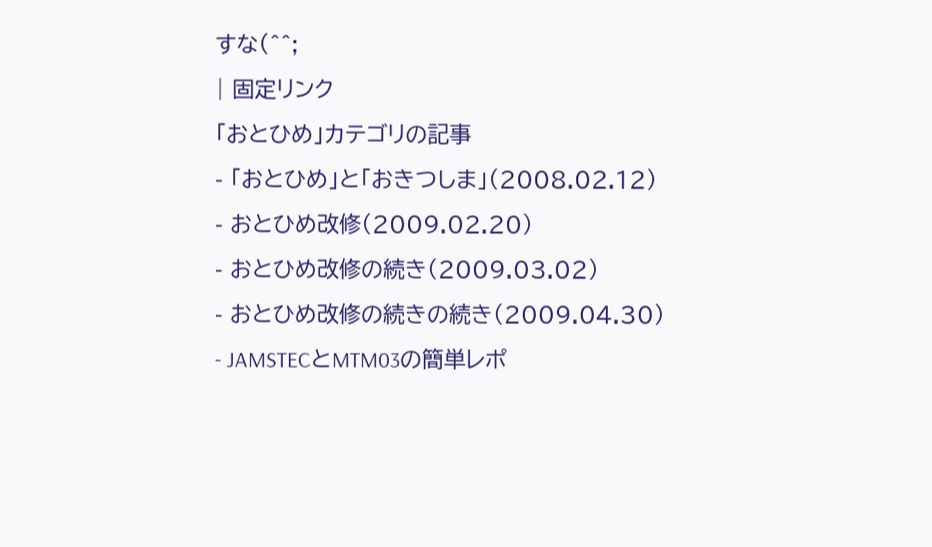すな(^^;
| 固定リンク
「おとひめ」カテゴリの記事
- 「おとひめ」と「おきつしま」(2008.02.12)
- おとひめ改修(2009.02.20)
- おとひめ改修の続き(2009.03.02)
- おとひめ改修の続きの続き(2009.04.30)
- JAMSTECとMTM03の簡単レポ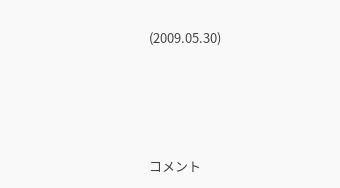(2009.05.30)







コメント